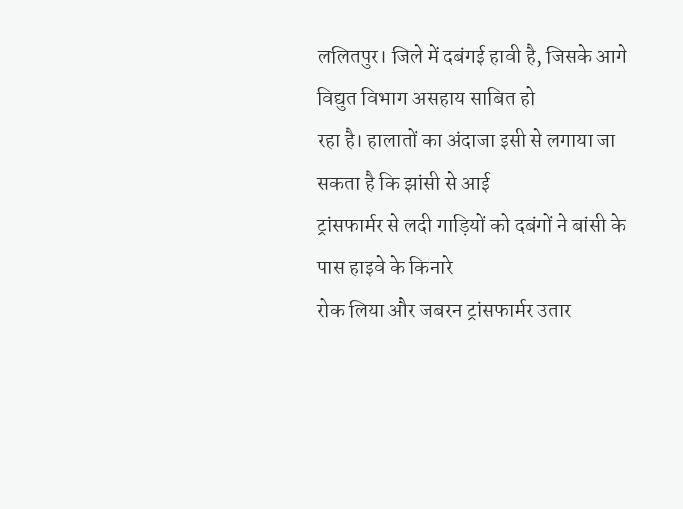ललितपुर। जिले में दबंगई हावी है, जिसके आगे विद्युत विभाग असहाय साबित हो
रहा है। हालातों का अंदाजा इसी से लगाया जा सकता है कि झांसी से आई
ट्रांसफार्मर से लदी गाड़ियों को दबंगों ने बांसी के पास हाइवे के किनारे
रोक लिया और जबरन ट्रांसफार्मर उतार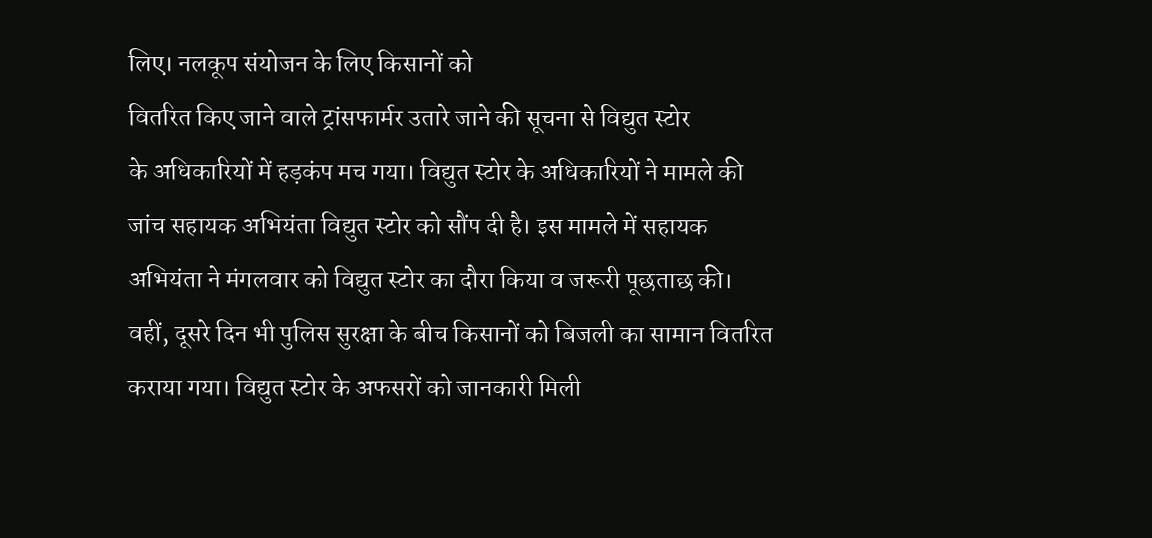लिए। नलकूप संयोजन के लिए किसानों को
वितरित किए जाने वाले ट्रांसफार्मर उतारे जाने की सूचना से विद्युत स्टोर
के अधिकारियों में हड़कंप मच गया। विद्युत स्टोर के अधिकारियों ने मामले की
जांच सहायक अभियंता विद्युत स्टोर को सौंप दी है। इस मामले में सहायक
अभियंता ने मंगलवार को विद्युत स्टोर का दौरा किया व जरूरी पूछताछ की।
वहीं, दूसरे दिन भी पुलिस सुरक्षा के बीच किसानों को बिजली का सामान वितरित
कराया गया। विद्युत स्टोर के अफसरों को जानकारी मिली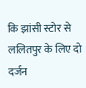कि झांसी स्टोर से
ललितपुर के लिए दो दर्जन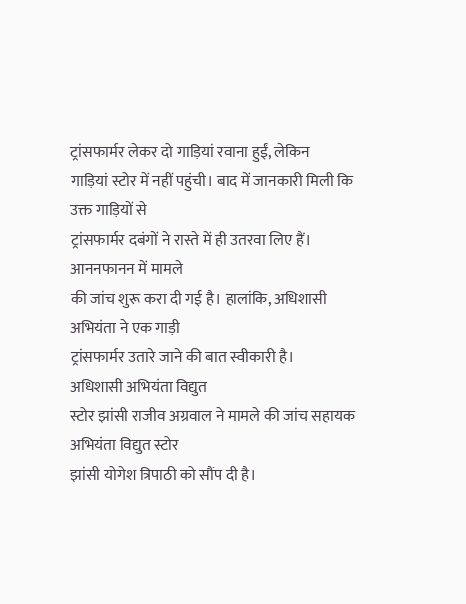ट्रांसफार्मर लेकर दो गाड़ियां रवाना हुईं, लेकिन
गाड़ियां स्टोर में नहीं पहुंची। बाद में जानकारी मिली कि उक्त गाड़ियों से
ट्रांसफार्मर दबंगों ने रास्ते में ही उतरवा लिए हैं। आननफानन में मामले
की जांच शुरू करा दी गई है। हालांकि, अधिशासी अभियंता ने एक गाड़ी
ट्रांसफार्मर उतारे जाने की बात स्वीकारी है।
अधिशासी अभियंता विद्युत
स्टोर झांसी राजीव अग्रवाल ने मामले की जांच सहायक अभियंता विद्युत स्टोर
झांसी योगेश त्रिपाठी को सौंप दी है।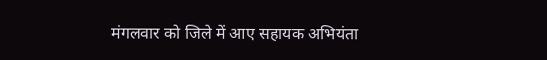मंगलवार को जिले में आए सहायक अभियंता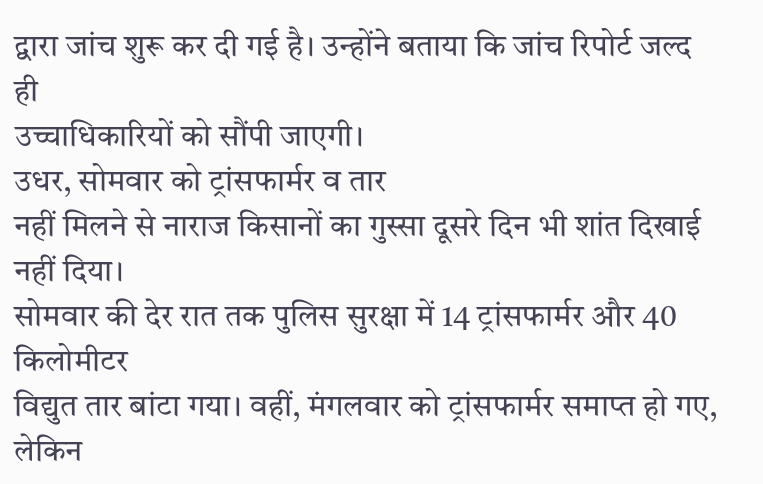द्वारा जांच शुरू कर दी गई है। उन्होंने बताया कि जांच रिपोर्ट जल्द ही
उच्चाधिकारियों को सौंपी जाएगी।
उधर, सोमवार को ट्रांसफार्मर व तार
नहीं मिलने से नाराज किसानों का गुस्सा दूसरे दिन भी शांत दिखाई नहीं दिया।
सोमवार की देर रात तक पुलिस सुरक्षा में 14 ट्रांसफार्मर और 40 किलोमीटर
विद्युत तार बांटा गया। वहीं, मंगलवार को ट्रांसफार्मर समाप्त हो गए, लेकिन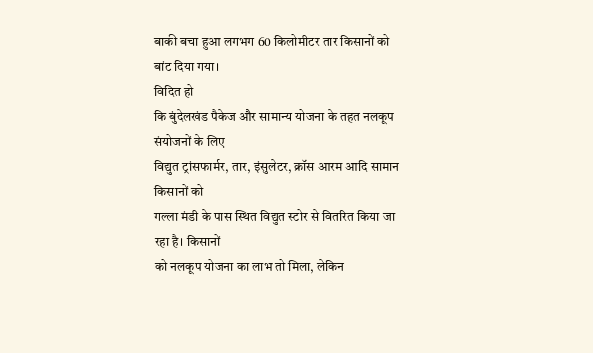बाकी बचा हुआ लगभग 60 किलोमीटर तार किसानों को बांट दिया गया।
विदित हो
कि बुंदेलखंड पैकेज और सामान्य योजना के तहत नलकूप संयोजनों के लिए
विद्युत ट्रांसफार्मर, तार, इंसुलेटर, क्रॉस आरम आदि सामान किसानों को
गल्ला मंडी के पास स्थित विद्युत स्टोर से वितरित किया जा रहा है। किसानों
को नलकूप योजना का लाभ तो मिला, लेकिन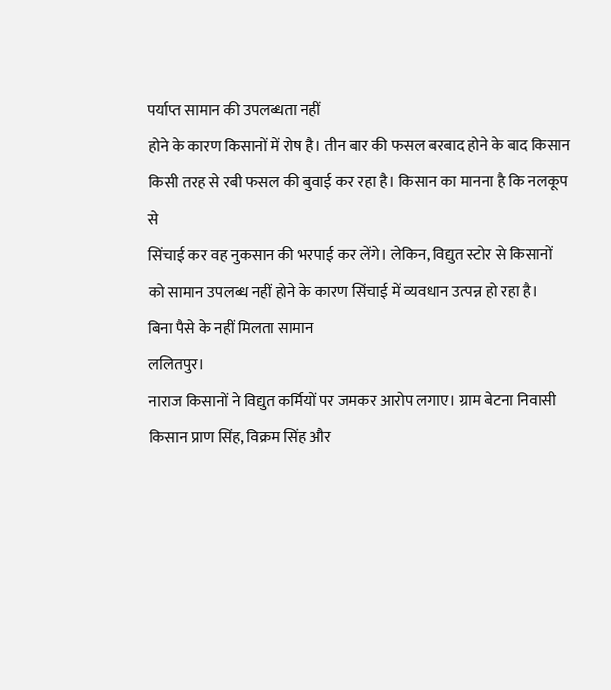पर्याप्त सामान की उपलब्धता नहीं
होने के कारण किसानों में रोष है। तीन बार की फसल बरबाद होने के बाद किसान
किसी तरह से रबी फसल की बुवाई कर रहा है। किसान का मानना है कि नलकूप से
सिंचाई कर वह नुकसान की भरपाई कर लेंगे। लेकिन, विद्युत स्टोर से किसानों
को सामान उपलब्ध नहीं होने के कारण सिंचाई में व्यवधान उत्पन्न हो रहा है।
बिना पैसे के नहीं मिलता सामान
ललितपुर।
नाराज किसानों ने विद्युत कर्मियों पर जमकर आरोप लगाए। ग्राम बेटना निवासी
किसान प्राण सिंह, विक्रम सिंह और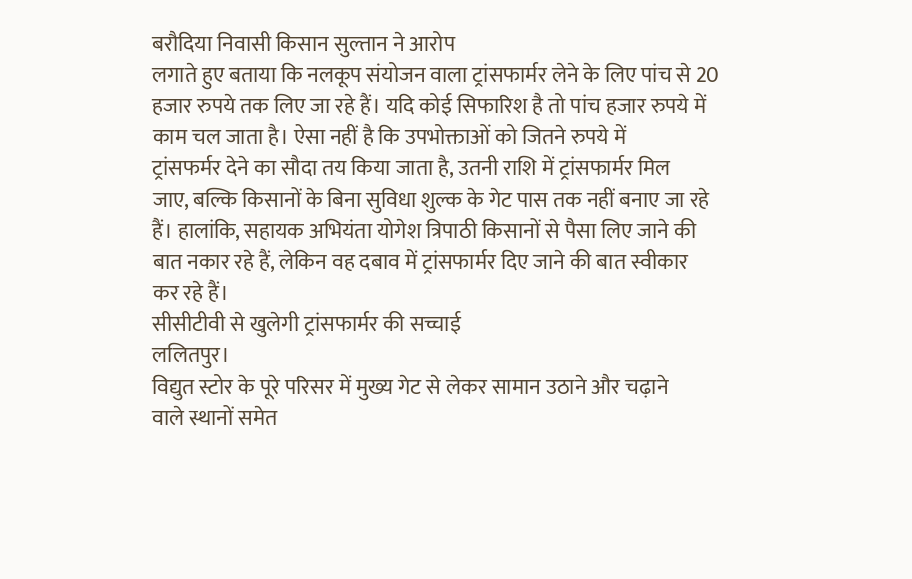बरौदिया निवासी किसान सुल्तान ने आरोप
लगाते हुए बताया कि नलकूप संयोजन वाला ट्रांसफार्मर लेने के लिए पांच से 20
हजार रुपये तक लिए जा रहे हैं। यदि कोई सिफारिश है तो पांच हजार रुपये में
काम चल जाता है। ऐसा नहीं है कि उपभोक्ताओं को जितने रुपये में
ट्रांसफर्मर देने का सौदा तय किया जाता है, उतनी राशि में ट्रांसफार्मर मिल
जाए, बल्कि किसानों के बिना सुविधा शुल्क के गेट पास तक नहीं बनाए जा रहे
हैं। हालांकि, सहायक अभियंता योगेश त्रिपाठी किसानों से पैसा लिए जाने की
बात नकार रहे हैं, लेकिन वह दबाव में ट्रांसफार्मर दिए जाने की बात स्वीकार
कर रहे हैं।
सीसीटीवी से खुलेगी ट्रांसफार्मर की सच्चाई
ललितपुर।
विद्युत स्टोर के पूरे परिसर में मुख्य गेट से लेकर सामान उठाने और चढ़ाने
वाले स्थानों समेत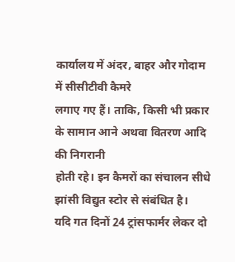कार्यालय में अंदर, बाहर और गोदाम में सीसीटीवी कैमरे
लगाए गए हैं। ताकि, किसी भी प्रकार के सामान आने अथवा वितरण आदि की निगरानी
होती रहे। इन कैमरों का संचालन सीधे झांसी विद्युत स्टोर से संबंधित है।
यदि गत दिनों 24 ट्रांसफार्मर लेकर दो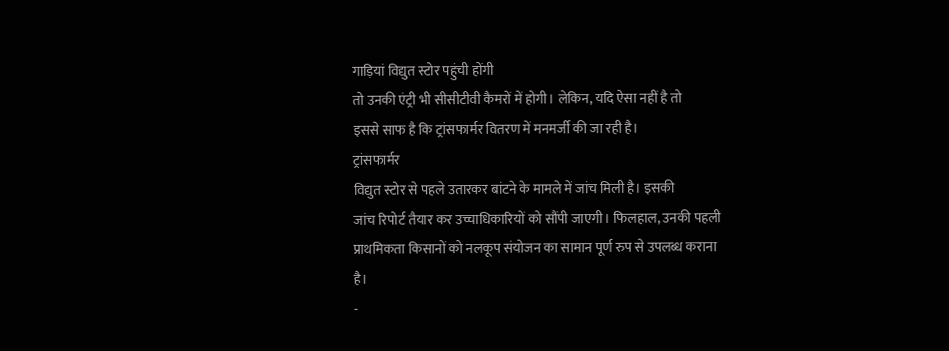गाड़ियां विद्युत स्टोर पहुंची होंगी
तो उनकी एंट्री भी सीसीटीवी कैमरों में होगी। लेकिन, यदि ऐसा नहीं है तो
इससे साफ है कि ट्रांसफार्मर वितरण में मनमर्जी की जा रही है।
ट्रांसफार्मर
विद्युत स्टोर से पहले उतारकर बांटने के मामले में जांच मिली है। इसकी
जांच रिपोर्ट तैयार कर उच्चाधिकारियों को सौंपी जाएगी। फिलहाल, उनकी पहली
प्राथमिकता किसानों को नलकूप संयोजन का सामान पूर्ण रुप से उपलब्ध कराना
है।
-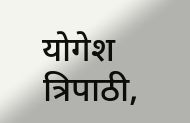योगेश त्रिपाठी,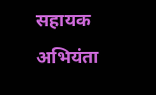सहायक अभियंता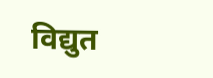विद्युत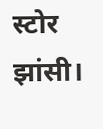स्टोर झांसी।